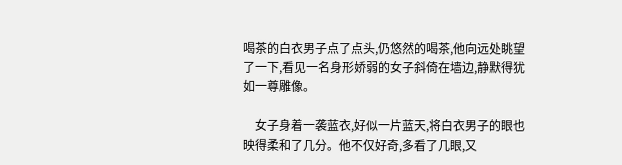喝茶的白衣男子点了点头,仍悠然的喝茶,他向远处眺望了一下,看见一名身形娇弱的女子斜倚在墙边,静默得犹如一尊雕像。

    女子身着一袭蓝衣,好似一片蓝天,将白衣男子的眼也映得柔和了几分。他不仅好奇,多看了几眼,又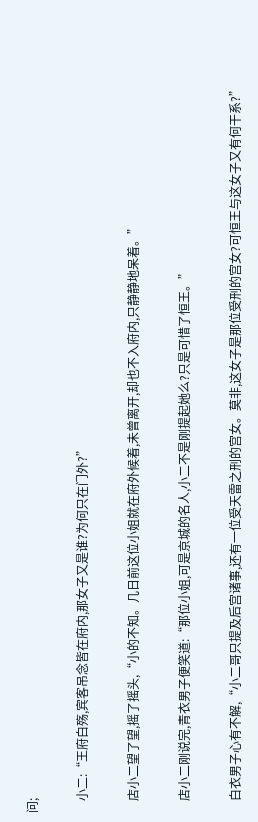问;

    小二:“王府白殇,宾客吊念皆在府内,那女子又是谁?为何只在门外?”

    店小二望了望,摇了摇头,“小的不知。几日前这位小姐就在府外候着,未曾离开,却也不入府内,只静静地呆着。”

    店小二刚说完,青衣男子便笑道:“那位小姐,可是京城的名人,小二不是刚提起她么?只是可惜了恒王。”

    白衣男子心有不解,“小二哥只提及后宫诸事,还有一位受天雷之刑的宫女。莫非,这女子是那位受刑的宫女?可恒王与这女子又有何干系?”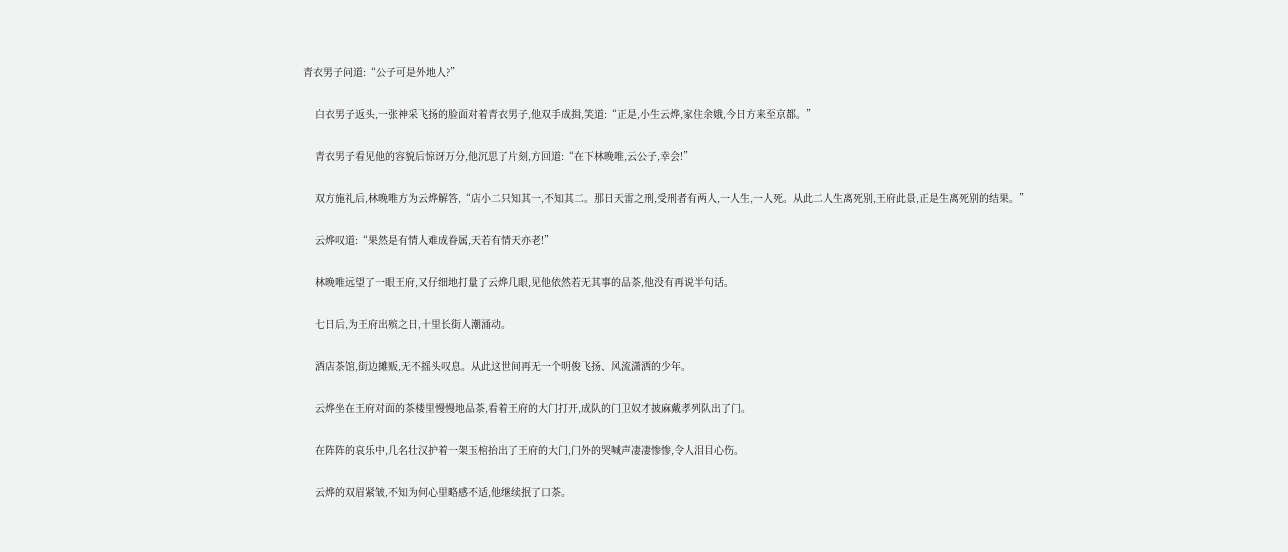青衣男子问道:“公子可是外地人?”

    白衣男子返头,一张神采飞扬的脸面对着青衣男子,他双手成揖,笑道:“正是,小生云烨,家住余娥,今日方来至京都。”

    青衣男子看见他的容貌后惊讶万分,他沉思了片刻,方回道:“在下林晚唯,云公子,幸会!”

    双方施礼后,林晚唯方为云烨解答,“店小二只知其一,不知其二。那日天雷之刑,受刑者有两人,一人生,一人死。从此二人生离死别,王府此景,正是生离死别的结果。”

    云烨叹道:“果然是有情人难成眷属,天若有情天亦老!”

    林晚唯远望了一眼王府,又仔细地打量了云烨几眼,见他依然若无其事的品茶,他没有再说半句话。

    七日后,为王府出殡之日,十里长街人潮涌动。

    酒店茶馆,街边摊贩,无不摇头叹息。从此这世间再无一个明俊飞扬、风流潇洒的少年。

    云烨坐在王府对面的茶楼里慢慢地品茶,看着王府的大门打开,成队的门卫奴才披麻戴孝列队出了门。

    在阵阵的哀乐中,几名壮汉护着一架玉棺抬出了王府的大门,门外的哭喊声凄凄惨惨,令人泪目心伤。

    云烨的双眉紧皱,不知为何心里略感不适,他继续抿了口茶。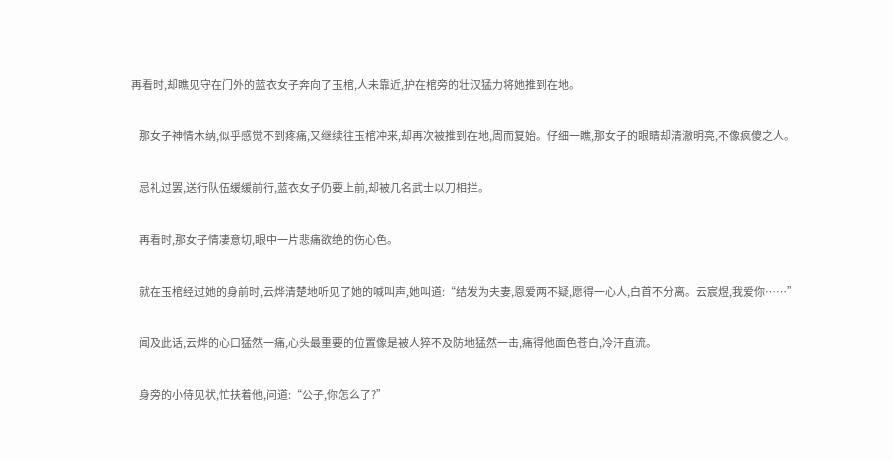再看时,却瞧见守在门外的蓝衣女子奔向了玉棺,人未靠近,护在棺旁的壮汉猛力将她推到在地。

    那女子神情木纳,似乎感觉不到疼痛,又继续往玉棺冲来,却再次被推到在地,周而复始。仔细一瞧,那女子的眼睛却清澈明亮,不像疯傻之人。

    忌礼过罢,送行队伍缓缓前行,蓝衣女子仍要上前,却被几名武士以刀相拦。

    再看时,那女子情凄意切,眼中一片悲痛欲绝的伤心色。

    就在玉棺经过她的身前时,云烨清楚地听见了她的喊叫声,她叫道:“结发为夫妻,恩爱两不疑,愿得一心人,白首不分离。云宸煜,我爱你……”

    闻及此话,云烨的心口猛然一痛,心头最重要的位置像是被人猝不及防地猛然一击,痛得他面色苍白,冷汗直流。

    身旁的小侍见状,忙扶着他,问道:“公子,你怎么了?”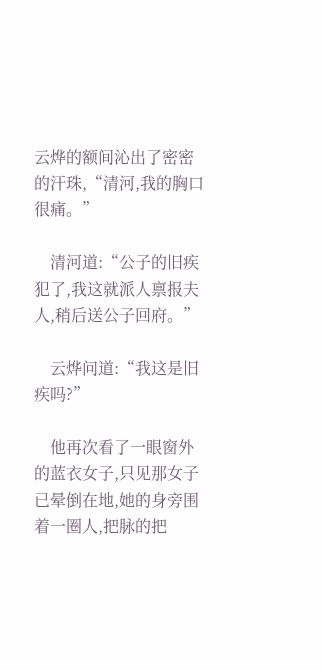云烨的额间沁出了密密的汗珠,“清河,我的胸口很痛。”

    清河道:“公子的旧疾犯了,我这就派人禀报夫人,稍后送公子回府。”

    云烨问道:“我这是旧疾吗?”

    他再次看了一眼窗外的蓝衣女子,只见那女子已晕倒在地,她的身旁围着一圈人,把脉的把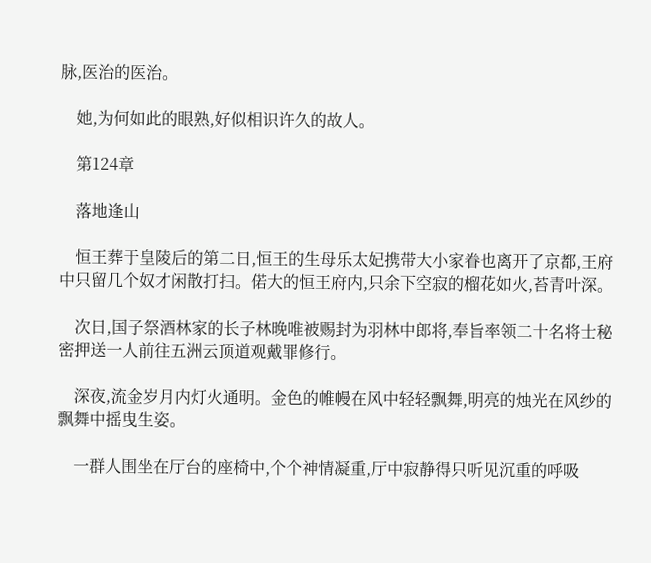脉,医治的医治。

    她,为何如此的眼熟,好似相识许久的故人。

    第124章

    落地逢山

    恒王葬于皇陵后的第二日,恒王的生母乐太妃携带大小家眷也离开了京都,王府中只留几个奴才闲散打扫。偌大的恒王府内,只余下空寂的榴花如火,苔青叶深。

    次日,国子祭酒林家的长子林晚唯被赐封为羽林中郎将,奉旨率领二十名将士秘密押送一人前往五洲云顶道观戴罪修行。

    深夜,流金岁月内灯火通明。金色的帷幔在风中轻轻飘舞,明亮的烛光在风纱的飘舞中摇曳生姿。

    一群人围坐在厅台的座椅中,个个神情凝重,厅中寂静得只听见沉重的呼吸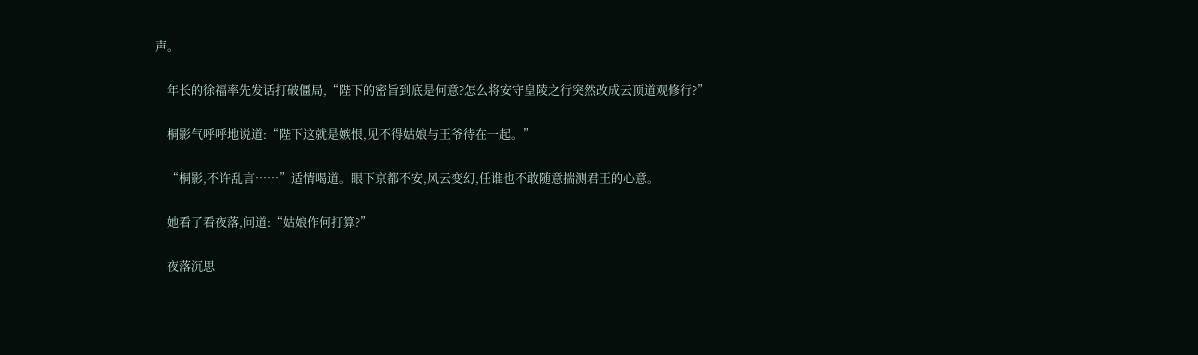声。

    年长的徐福率先发话打破僵局,“陛下的密旨到底是何意?怎么将安守皇陵之行突然改成云顶道观修行?”

    桐影气呼呼地说道:“陛下这就是嫉恨,见不得姑娘与王爷待在一起。”

    “桐影,不许乱言……”适情喝道。眼下京都不安,风云变幻,任谁也不敢随意揣测君王的心意。

    她看了看夜落,问道:“姑娘作何打算?”

    夜落沉思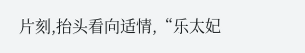片刻,抬头看向适情,“乐太妃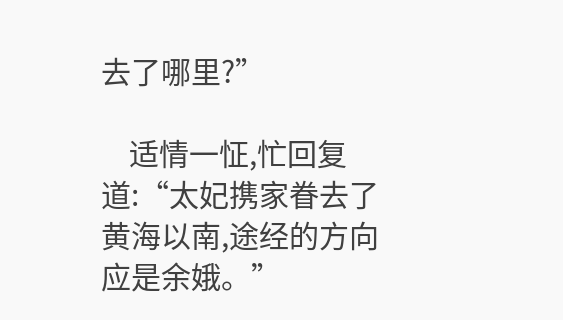去了哪里?”

    适情一怔,忙回复道:“太妃携家眷去了黄海以南,途经的方向应是余娥。”